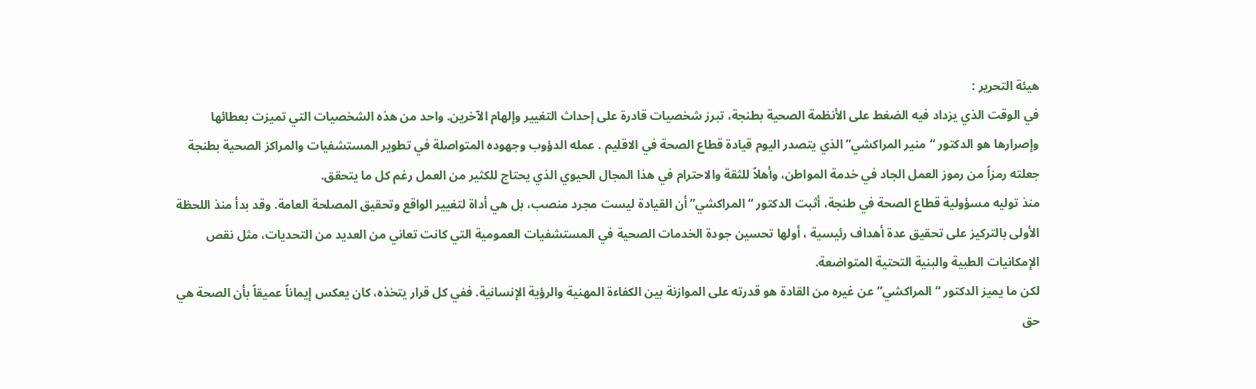هيئة التحرير :
في الوقت الذي يزداد فيه الضغط على الأنظمة الصحية بطنجة، تبرز شخصيات قادرة على إحداث التغيير وإلهام الآخرين. واحد من هذه الشخصيات التي تميزت بعطائها وإصرارها هو الدكتور “منير المراكشي” الذي يتصدر اليوم قيادة قطاع الصحة في الاقليم . عمله الدؤوب وجهوده المتواصلة في تطوير المستشفيات والمراكز الصحية بطنجة جعلته رمزاً من رموز العمل الجاد في خدمة المواطن، وأهلاً للثقة والاحترام في هذا المجال الحيوي الذي يحتاج للكثير من العمل رغم كل ما يتحقق.
منذ توليه مسؤولية قطاع الصحة في طنجة، أثبت الدكتور “المراكشي” أن القيادة ليست مجرد منصب، بل هي أداة لتغيير الواقع وتحقيق المصلحة العامة. وقد بدأ منذ اللحظة الأولى بالتركيز على تحقيق عدة أهداف رئيسية ، أولها تحسين جودة الخدمات الصحية في المستشفيات العمومية التي كانت تعاني من العديد من التحديات، مثل نقص الإمكانيات الطبية والبنية التحتية المتواضعة.
لكن ما يميز الدكتور “المراكشي” عن غيره من القادة هو قدرته على الموازنة بين الكفاءة المهنية والرؤية الإنسانية. ففي كل قرار يتخذه، كان يعكس إيماناً عميقاً بأن الصحة هي حق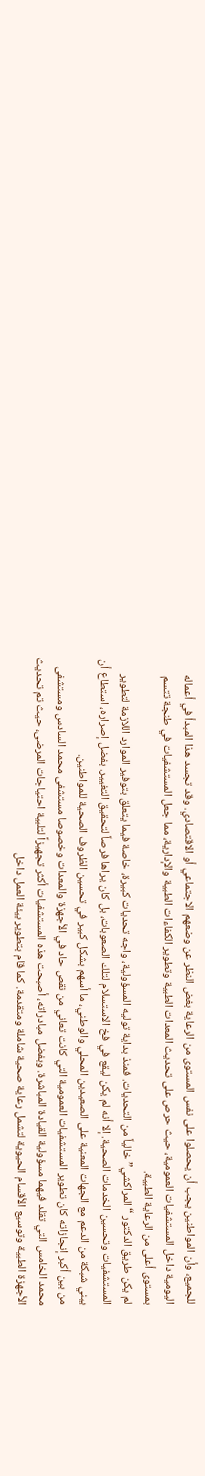للجميع، وأن المواطنين يجب أن يحصلوا على نفس المستوى من الرعاية بغض النظر عن وضعهم الاجتماعي أو الاقتصادي. وقد تجسد هذا المبدأ في أعماله اليومية داخل المستشفيات العمومية، حيث حرص على تحديث المعدات الطبية وتطوير الكفاءات الطبية والإدارية، مما جعل المستشفيات في طنجة تتسم بمستوى أعلى من الرعاية الطبية.
لم يكن طريق الدكتور “المراكشي” خالياً من التحديات. فمنذ بداية توليه المسؤولية، واجه تحديات كبيرة، خاصة فيما يتعلق بتوفير الموارد اللازمة لتطوير المستشفيات وتحسين الخدمات الصحية. إلا أنه لم يكن ليقع في فخ الاستسلام لتلك الصعوبات، بل كان يراها فرصاً لتحقيق التغيير. بفضل إصراره، استطاع أن يبني شبكة من الدعم مع الجهات المعنية على الصعيدين المحلي والوطني، ما أسهم بشكل كبير في تحسين الظروف الصحية للمواطنين.
من بين أكبر إنجازاته كان تطوير المستشفيات العمومية التي كانت تعاني من نقص حاد في الأجهزة والمعدات وخصوصا مستشفى محمد السادس ومستشفى محمد الخامس التي تقلد فيهما مسؤولية القيادة المباشرة. وبفضل مبادراته، أصبحت هذه المستشفيات أكثر تجهيزاً لتلبية احتياجات المرضى، حيث تم تحديث الأجهزة الطبية وتوسيع الأقسام الحيوية لتشمل رعاية صحية شاملة ومتقدمة. كما قام بتطوير بيئة العمل داخل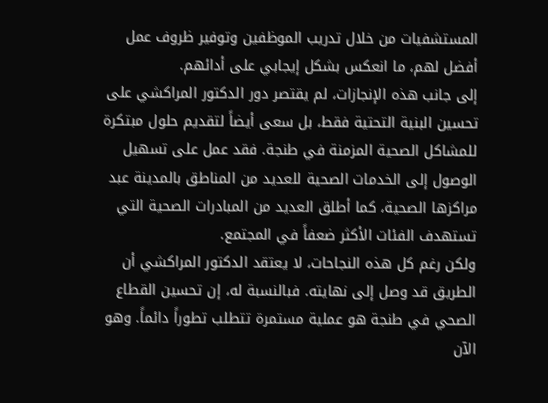المستشفيات من خلال تدريب الموظفين وتوفير ظروف عمل أفضل لهم، ما انعكس بشكل إيجابي على أدائهم.
إلى جانب هذه الإنجازات، لم يقتصر دور الدكتور المراكشي على تحسين البنية التحتية فقط، بل سعى أيضاً لتقديم حلول مبتكرة للمشاكل الصحية المزمنة في طنجة. فقد عمل على تسهيل الوصول إلى الخدمات الصحية للعديد من المناطق بالمدينة عبد مراكزها الصحية، كما أطلق العديد من المبادرات الصحية التي تستهدف الفئات الأكثر ضعفاً في المجتمع.
ولكن رغم كل هذه النجاحات، لا يعتقد الدكتور المراكشي أن الطريق قد وصل إلى نهايته. فبالنسبة له، إن تحسين القطاع الصحي في طنجة هو عملية مستمرة تتطلب تطوراً دائماً. وهو الآن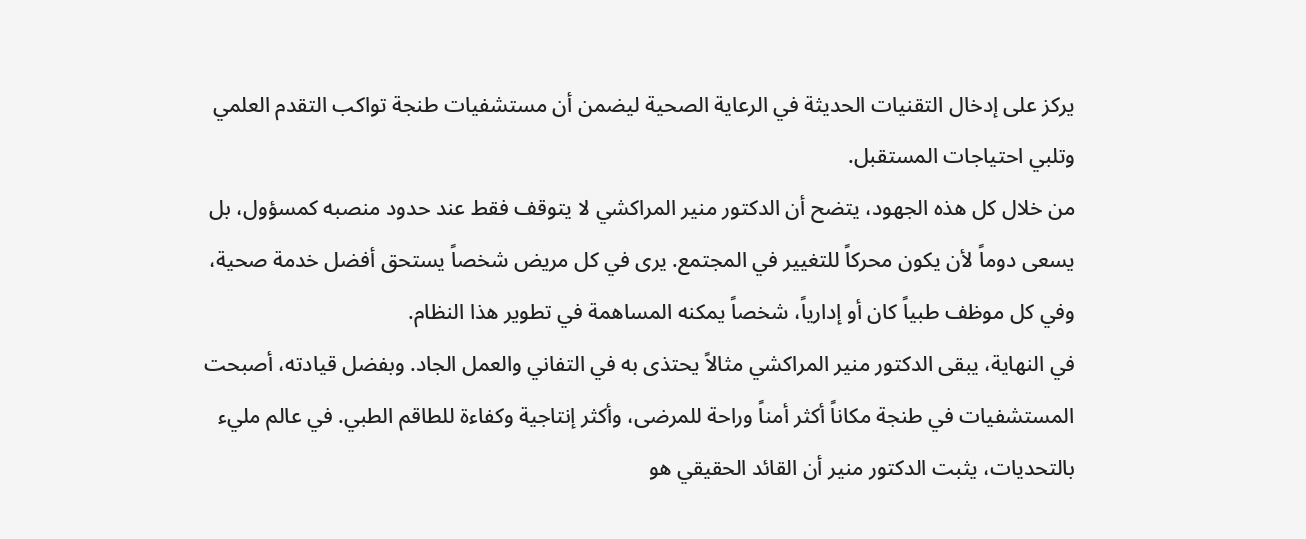يركز على إدخال التقنيات الحديثة في الرعاية الصحية ليضمن أن مستشفيات طنجة تواكب التقدم العلمي وتلبي احتياجات المستقبل.
من خلال كل هذه الجهود، يتضح أن الدكتور منير المراكشي لا يتوقف فقط عند حدود منصبه كمسؤول، بل يسعى دوماً لأن يكون محركاً للتغيير في المجتمع. يرى في كل مريض شخصاً يستحق أفضل خدمة صحية، وفي كل موظف طبياً كان أو إدارياً، شخصاً يمكنه المساهمة في تطوير هذا النظام.
في النهاية، يبقى الدكتور منير المراكشي مثالاً يحتذى به في التفاني والعمل الجاد. وبفضل قيادته، أصبحت المستشفيات في طنجة مكاناً أكثر أمناً وراحة للمرضى، وأكثر إنتاجية وكفاءة للطاقم الطبي. في عالم مليء بالتحديات، يثبت الدكتور منير أن القائد الحقيقي هو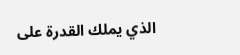الذي يملك القدرة على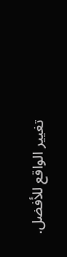تغيير الواقع للأفضل.